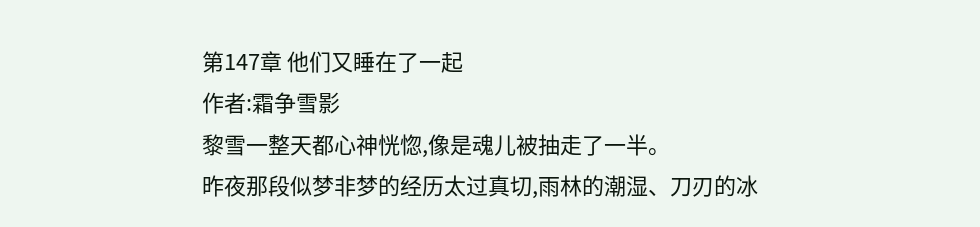第147章 他们又睡在了一起
作者:霜争雪影
黎雪一整天都心神恍惚,像是魂儿被抽走了一半。
昨夜那段似梦非梦的经历太过真切,雨林的潮湿、刀刃的冰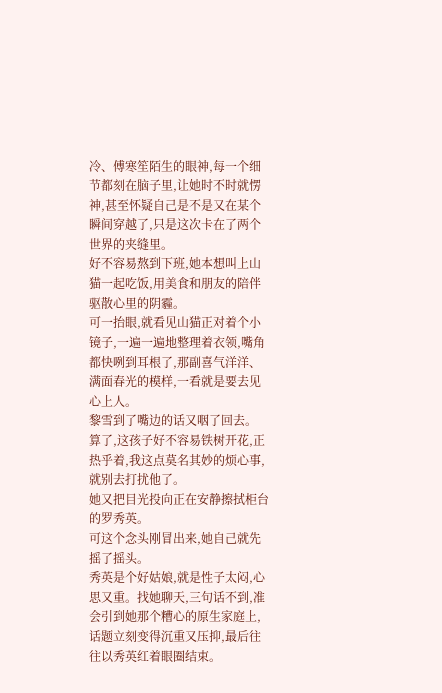冷、傅寒笙陌生的眼神,每一个细节都刻在脑子里,让她时不时就愣神,甚至怀疑自己是不是又在某个瞬间穿越了,只是这次卡在了两个世界的夹缝里。
好不容易熬到下班,她本想叫上山猫一起吃饭,用美食和朋友的陪伴驱散心里的阴霾。
可一抬眼,就看见山猫正对着个小镜子,一遍一遍地整理着衣领,嘴角都快咧到耳根了,那副喜气洋洋、满面春光的模样,一看就是要去见心上人。
黎雪到了嘴边的话又咽了回去。
算了,这孩子好不容易铁树开花,正热乎着,我这点莫名其妙的烦心事,就别去打扰他了。
她又把目光投向正在安静擦拭柜台的罗秀英。
可这个念头刚冒出来,她自己就先摇了摇头。
秀英是个好姑娘,就是性子太闷,心思又重。找她聊天,三句话不到,准会引到她那个糟心的原生家庭上,话题立刻变得沉重又压抑,最后往往以秀英红着眼圈结束。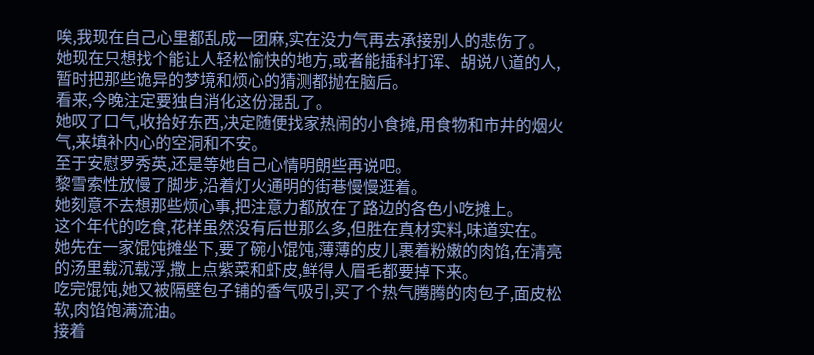唉,我现在自己心里都乱成一团麻,实在没力气再去承接别人的悲伤了。
她现在只想找个能让人轻松愉快的地方,或者能插科打诨、胡说八道的人,暂时把那些诡异的梦境和烦心的猜测都抛在脑后。
看来,今晚注定要独自消化这份混乱了。
她叹了口气,收拾好东西,决定随便找家热闹的小食摊,用食物和市井的烟火气,来填补内心的空洞和不安。
至于安慰罗秀英,还是等她自己心情明朗些再说吧。
黎雪索性放慢了脚步,沿着灯火通明的街巷慢慢逛着。
她刻意不去想那些烦心事,把注意力都放在了路边的各色小吃摊上。
这个年代的吃食,花样虽然没有后世那么多,但胜在真材实料,味道实在。
她先在一家馄饨摊坐下,要了碗小馄饨,薄薄的皮儿裹着粉嫩的肉馅,在清亮的汤里载沉载浮,撒上点紫菜和虾皮,鲜得人眉毛都要掉下来。
吃完馄饨,她又被隔壁包子铺的香气吸引,买了个热气腾腾的肉包子,面皮松软,肉馅饱满流油。
接着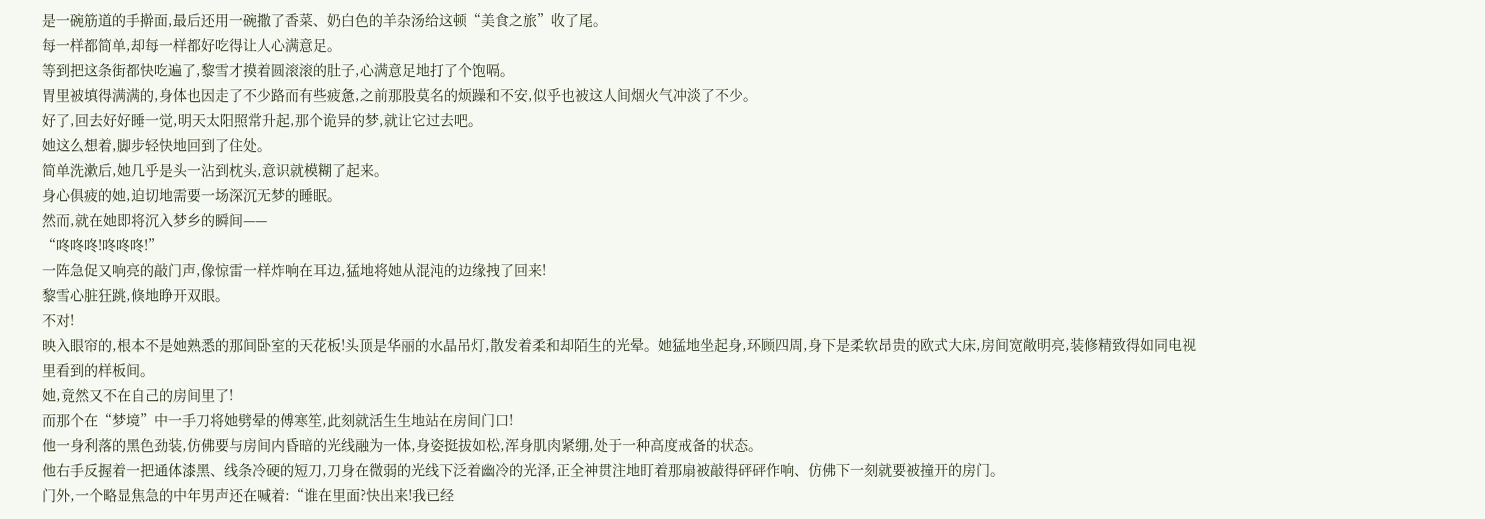是一碗筋道的手擀面,最后还用一碗撒了香菜、奶白色的羊杂汤给这顿“美食之旅”收了尾。
每一样都简单,却每一样都好吃得让人心满意足。
等到把这条街都快吃遍了,黎雪才摸着圆滚滚的肚子,心满意足地打了个饱嗝。
胃里被填得满满的,身体也因走了不少路而有些疲惫,之前那股莫名的烦躁和不安,似乎也被这人间烟火气冲淡了不少。
好了,回去好好睡一觉,明天太阳照常升起,那个诡异的梦,就让它过去吧。
她这么想着,脚步轻快地回到了住处。
简单洗漱后,她几乎是头一沾到枕头,意识就模糊了起来。
身心俱疲的她,迫切地需要一场深沉无梦的睡眠。
然而,就在她即将沉入梦乡的瞬间——
“咚咚咚!咚咚咚!”
一阵急促又响亮的敲门声,像惊雷一样炸响在耳边,猛地将她从混沌的边缘拽了回来!
黎雪心脏狂跳,倏地睁开双眼。
不对!
映入眼帘的,根本不是她熟悉的那间卧室的天花板!头顶是华丽的水晶吊灯,散发着柔和却陌生的光晕。她猛地坐起身,环顾四周,身下是柔软昂贵的欧式大床,房间宽敞明亮,装修精致得如同电视里看到的样板间。
她,竟然又不在自己的房间里了!
而那个在“梦境”中一手刀将她劈晕的傅寒笙,此刻就活生生地站在房间门口!
他一身利落的黑色劲装,仿佛要与房间内昏暗的光线融为一体,身姿挺拔如松,浑身肌肉紧绷,处于一种高度戒备的状态。
他右手反握着一把通体漆黑、线条冷硬的短刀,刀身在微弱的光线下泛着幽冷的光泽,正全神贯注地盯着那扇被敲得砰砰作响、仿佛下一刻就要被撞开的房门。
门外,一个略显焦急的中年男声还在喊着:“谁在里面?快出来!我已经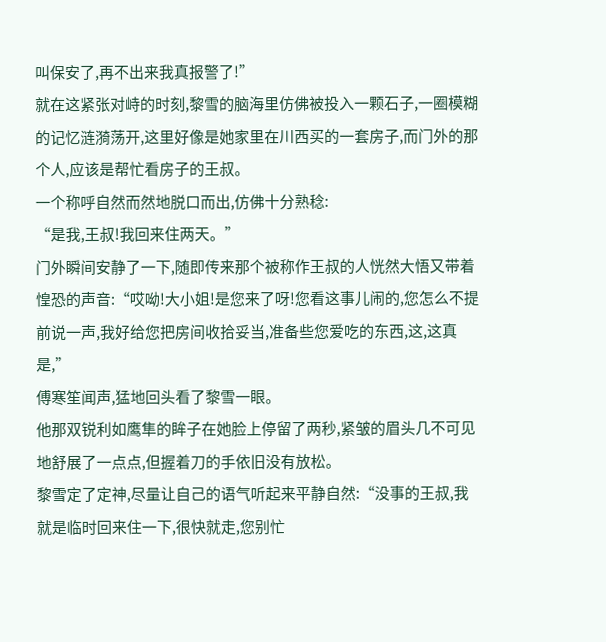叫保安了,再不出来我真报警了!”
就在这紧张对峙的时刻,黎雪的脑海里仿佛被投入一颗石子,一圈模糊的记忆涟漪荡开,这里好像是她家里在川西买的一套房子,而门外的那个人,应该是帮忙看房子的王叔。
一个称呼自然而然地脱口而出,仿佛十分熟稔:
“是我,王叔!我回来住两天。”
门外瞬间安静了一下,随即传来那个被称作王叔的人恍然大悟又带着惶恐的声音:“哎呦!大小姐!是您来了呀!您看这事儿闹的,您怎么不提前说一声,我好给您把房间收拾妥当,准备些您爱吃的东西,这,这真是,”
傅寒笙闻声,猛地回头看了黎雪一眼。
他那双锐利如鹰隼的眸子在她脸上停留了两秒,紧皱的眉头几不可见地舒展了一点点,但握着刀的手依旧没有放松。
黎雪定了定神,尽量让自己的语气听起来平静自然:“没事的王叔,我就是临时回来住一下,很快就走,您别忙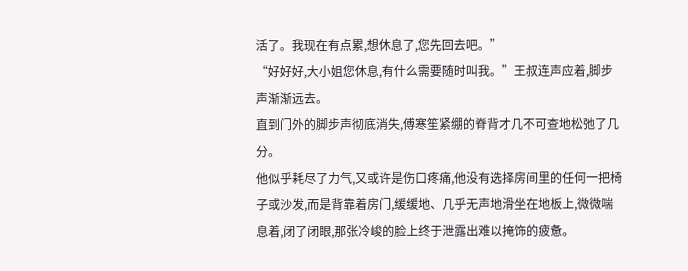活了。我现在有点累,想休息了,您先回去吧。”
“好好好,大小姐您休息,有什么需要随时叫我。”王叔连声应着,脚步声渐渐远去。
直到门外的脚步声彻底消失,傅寒笙紧绷的脊背才几不可查地松弛了几分。
他似乎耗尽了力气,又或许是伤口疼痛,他没有选择房间里的任何一把椅子或沙发,而是背靠着房门,缓缓地、几乎无声地滑坐在地板上,微微喘息着,闭了闭眼,那张冷峻的脸上终于泄露出难以掩饰的疲惫。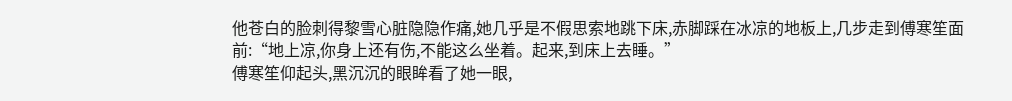他苍白的脸刺得黎雪心脏隐隐作痛,她几乎是不假思索地跳下床,赤脚踩在冰凉的地板上,几步走到傅寒笙面前:“地上凉,你身上还有伤,不能这么坐着。起来,到床上去睡。”
傅寒笙仰起头,黑沉沉的眼眸看了她一眼,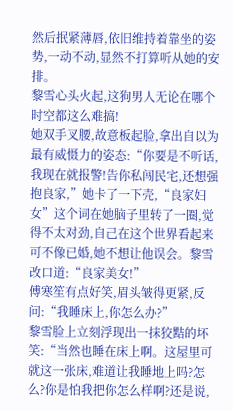然后抿紧薄唇,依旧维持着靠坐的姿势,一动不动,显然不打算听从她的安排。
黎雪心头火起,这狗男人无论在哪个时空都这么难搞!
她双手叉腰,故意板起脸,拿出自以为最有威慑力的姿态:“你要是不听话,我现在就报警!告你私闯民宅,还想强抱良家,”她卡了一下壳,“良家妇女”这个词在她脑子里转了一圈,觉得不太对劲,自己在这个世界看起来可不像已婚,她不想让他误会。黎雪改口道:“良家美女!”
傅寒笙有点好笑,眉头皱得更紧,反问:“我睡床上,你怎么办?”
黎雪脸上立刻浮现出一抹狡黠的坏笑:“当然也睡在床上啊。这屋里可就这一张床,难道让我睡地上吗?怎么?你是怕我把你怎么样啊?还是说,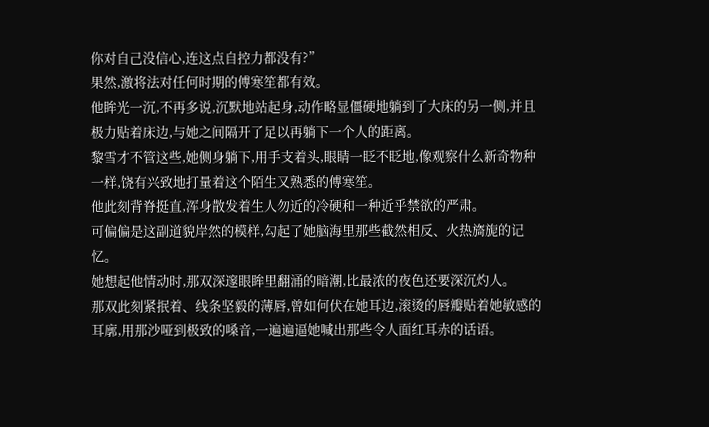你对自己没信心,连这点自控力都没有?”
果然,激将法对任何时期的傅寒笙都有效。
他眸光一沉,不再多说,沉默地站起身,动作略显僵硬地躺到了大床的另一侧,并且极力贴着床边,与她之间隔开了足以再躺下一个人的距离。
黎雪才不管这些,她侧身躺下,用手支着头,眼睛一眨不眨地,像观察什么新奇物种一样,饶有兴致地打量着这个陌生又熟悉的傅寒笙。
他此刻背脊挺直,浑身散发着生人勿近的冷硬和一种近乎禁欲的严肃。
可偏偏是这副道貌岸然的模样,勾起了她脑海里那些截然相反、火热旖旎的记忆。
她想起他情动时,那双深邃眼眸里翻涌的暗潮,比最浓的夜色还要深沉灼人。
那双此刻紧抿着、线条坚毅的薄唇,曾如何伏在她耳边,滚烫的唇瓣贴着她敏感的耳廓,用那沙哑到极致的嗓音,一遍遍逼她喊出那些令人面红耳赤的话语。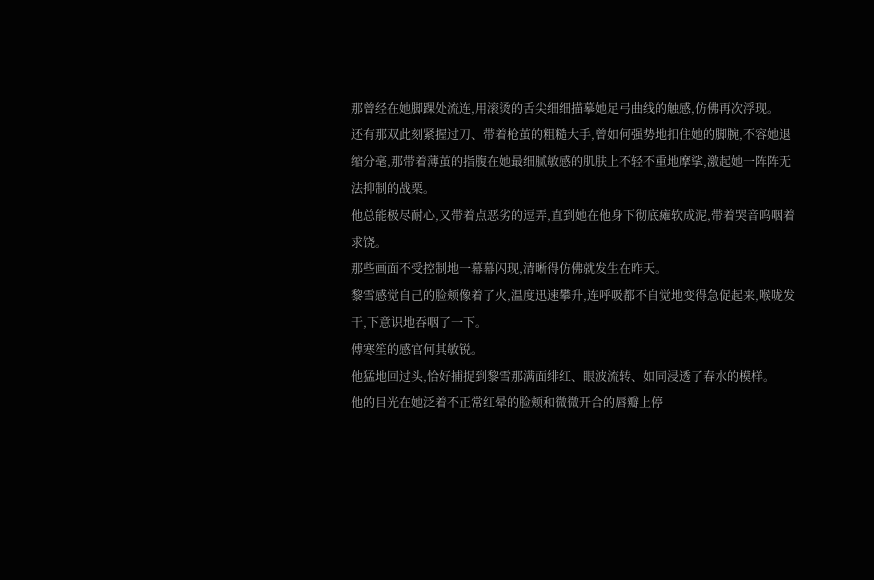那曾经在她脚踝处流连,用滚烫的舌尖细细描摹她足弓曲线的触感,仿佛再次浮现。
还有那双此刻紧握过刀、带着枪茧的粗糙大手,曾如何强势地扣住她的脚腕,不容她退缩分毫,那带着薄茧的指腹在她最细腻敏感的肌肤上不轻不重地摩挲,激起她一阵阵无法抑制的战栗。
他总能极尽耐心,又带着点恶劣的逗弄,直到她在他身下彻底瘫软成泥,带着哭音呜咽着求饶。
那些画面不受控制地一幕幕闪现,清晰得仿佛就发生在昨天。
黎雪感觉自己的脸颊像着了火,温度迅速攀升,连呼吸都不自觉地变得急促起来,喉咙发干,下意识地吞咽了一下。
傅寒笙的感官何其敏锐。
他猛地回过头,恰好捕捉到黎雪那满面绯红、眼波流转、如同浸透了春水的模样。
他的目光在她泛着不正常红晕的脸颊和微微开合的唇瓣上停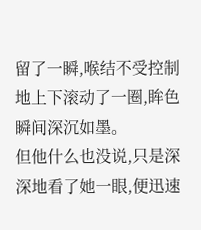留了一瞬,喉结不受控制地上下滚动了一圈,眸色瞬间深沉如墨。
但他什么也没说,只是深深地看了她一眼,便迅速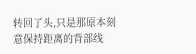转回了头,只是那原本刻意保持距离的背部线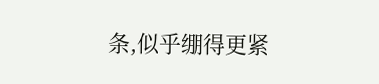条,似乎绷得更紧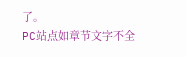了。
PC站点如章节文字不全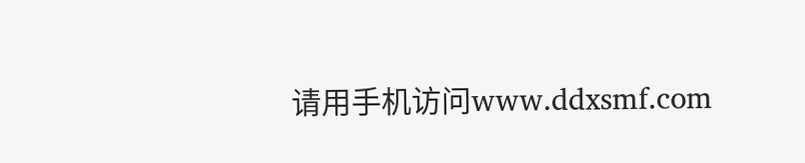请用手机访问www.ddxsmf.com